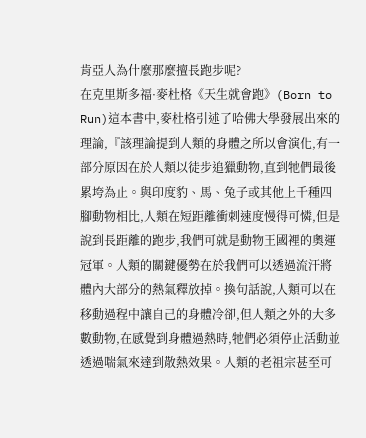肯亞人為什麼那麼擅長跑步呢?
在克里斯多福·麥杜格《天生就會跑》(Born to Run)這本書中,麥杜格引述了哈佛大學發展出來的理論,『該理論提到人類的身體之所以會演化,有一部分原因在於人類以徒步追獵動物,直到牠們最後累垮為止。與印度豹、馬、兔子或其他上千種四腳動物相比,人類在短距離衝刺速度慢得可憐,但是說到長距離的跑步,我們可就是動物王國裡的奧運冠軍。人類的關鍵優勢在於我們可以透過流汗將體內大部分的熱氣釋放掉。換句話說,人類可以在移動過程中讓自己的身體冷卻,但人類之外的大多數動物,在感覺到身體過熱時,牠們必須停止活動並透過喘氣來達到散熱效果。人類的老祖宗甚至可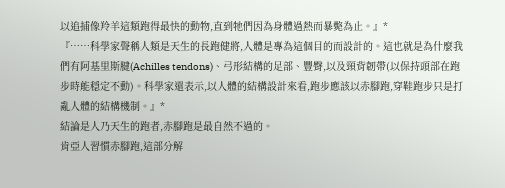以追捕像羚羊這類跑得最快的動物,直到牠們因為身體過熱而暴斃為止。』*
『……科學家聲稱人類是天生的長跑健將,人體是專為這個目的而設計的。這也就是為什麼我們有阿基里斯腱(Achilles tendons)、弓形結構的足部、豐臀,以及頸背韌帶(以保持頭部在跑步時能穏定不動)。科學家還表示,以人體的結構設計來看,跑步應該以赤腳跑,穿鞋跑步只是打亂人體的結構機制。』*
結論是人乃天生的跑者,赤腳跑是最自然不過的。
肯亞人習慣赤腳跑,這部分解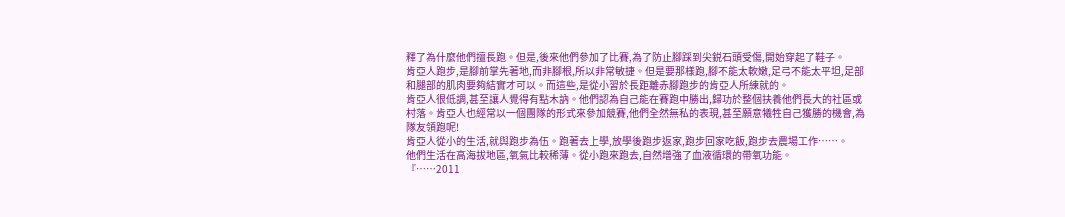釋了為什麼他們擅長跑。但是,後來他們參加了比賽,為了防止腳踩到尖鋭石頭受傷,開始穿起了鞋子。
肯亞人跑步,是腳前掌先著地,而非腳根,所以非常敏捷。但是要那樣跑,腳不能太軟嫩,足弓不能太平坦,足部和腿部的肌肉要夠結實才可以。而這些,是從小習於長距離赤腳跑步的肯亞人所練就的。
肯亞人很低調,甚至讓人覺得有點木訥。他們認為自己能在賽跑中勝出,歸功於整個扶養他們長大的社區或村落。肯亞人也經常以一個團隊的形式來參加競賽,他們全然無私的表現,甚至願意犧牲自己獲勝的機會,為隊友領跑呢!
肯亞人從小的生活,就與跑步為伍。跑著去上學,放學後跑步返家,跑步回家吃飯,跑步去農場工作……。
他們生活在高海拔地區,氧氣比較稀薄。從小跑來跑去,自然增強了血液循環的帶氧功能。
『……2011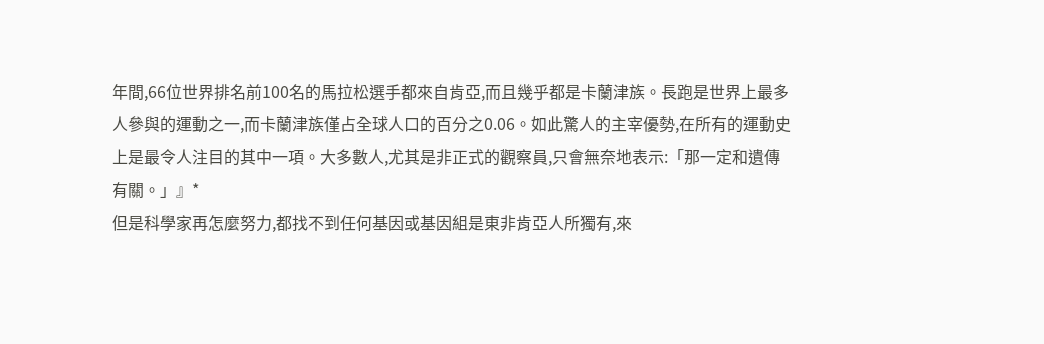年間,66位世界排名前100名的馬拉松選手都來自肯亞,而且幾乎都是卡蘭津族。長跑是世界上最多人參與的運動之一,而卡蘭津族僅占全球人口的百分之0.06。如此驚人的主宰優勢,在所有的運動史上是最令人注目的其中一項。大多數人,尤其是非正式的觀察員,只會無奈地表示:「那一定和遺傳有關。」』*
但是科學家再怎麼努力,都找不到任何基因或基因組是東非肯亞人所獨有,來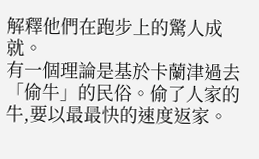解釋他們在跑步上的驚人成就。
有一個理論是基於卡蘭津過去「偷牛」的民俗。偷了人家的牛,要以最最快的速度返家。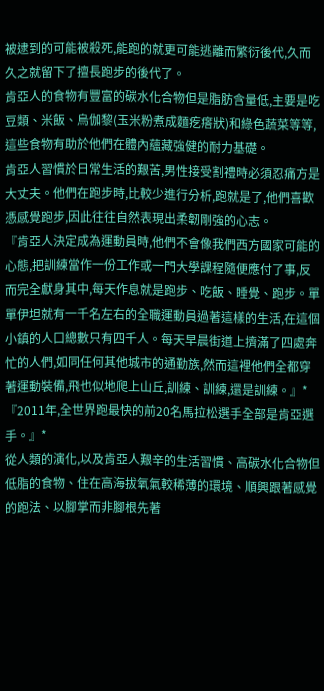被逮到的可能被殺死,能跑的就更可能逃離而繁衍後代,久而久之就留下了擅長跑步的後代了。
肯亞人的食物有豐富的碳水化合物但是脂肪含量低,主要是吃豆類、米飯、烏伽黎(玉米粉煮成麵疙瘩狀)和綠色蔬菜等等,這些食物有助於他們在體內蘊藏強健的耐力基礎。
肯亞人習慣於日常生活的艱苦,男性接受割禮時必須忍痛方是大丈夫。他們在跑步時,比較少進行分析,跑就是了,他們喜歡憑感覺跑步,因此往往自然表現出柔韌剛強的心志。
『肯亞人決定成為運動員時,他們不會像我們西方國家可能的心態,把訓練當作一份工作或一門大學課程隨便應付了事,反而完全獻身其中,每天作息就是跑步、吃飯、睡覺、跑步。單單伊坦就有一千名左右的全職運動員過著這樣的生活,在這個小鎮的人口總數只有四千人。每天早晨街道上擠滿了四處奔忙的人們,如同任何其他城市的通勤族,然而這裡他們全都穿著運動裝備,飛也似地爬上山丘,訓練、訓練,還是訓練。』*
『2011年,全世界跑最快的前20名馬拉松選手全部是肯亞選手。』*
從人類的演化,以及肯亞人艱辛的生活習慣、高碳水化合物但低脂的食物、住在高海拔氧氣較稀薄的環境、順興跟著感覺的跑法、以腳掌而非腳根先著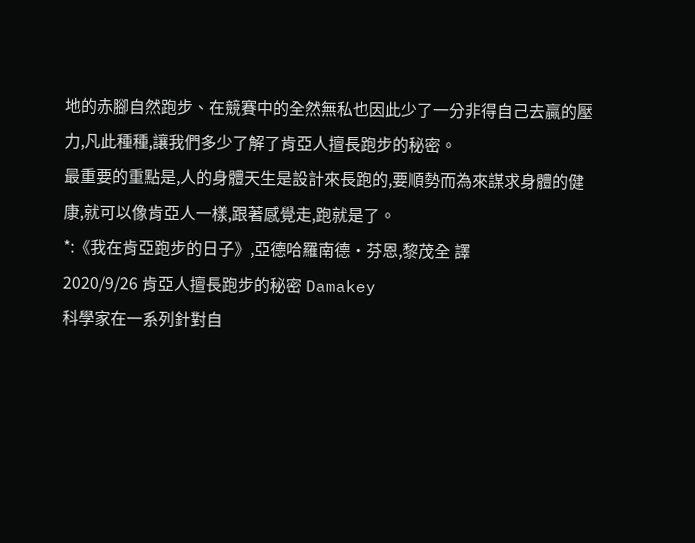地的赤腳自然跑步、在競賽中的全然無私也因此少了一分非得自己去贏的壓力,凡此種種,讓我們多少了解了肯亞人擅長跑步的秘密。
最重要的重點是,人的身體天生是設計來長跑的,要順勢而為來謀求身體的健康,就可以像肯亞人一樣,跟著感覺走,跑就是了。
*:《我在肯亞跑步的日子》,亞德哈羅南德·芬恩,黎茂全 譯
2020/9/26 肯亞人擅長跑步的秘密 Damakey
科學家在一系列針對自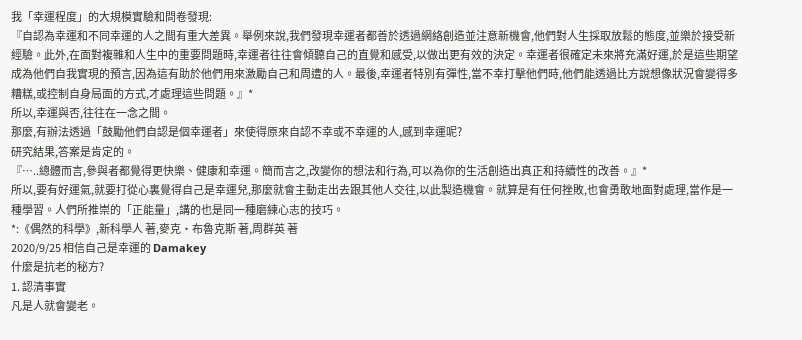我「幸運程度」的大規模實驗和問卷發現:
『自認為幸運和不同幸運的人之間有重大差異。舉例來說,我們發現幸運者都善於透過網絡創造並注意新機會,他們對人生採取放鬆的態度,並樂於接受新經驗。此外,在面對複雜和人生中的重要問題時,幸運者往往會傾聽自己的直覺和感受,以做出更有效的決定。幸運者很確定未來將充滿好運,於是這些期望成為他們自我實現的預言,因為這有助於他們用來激勵自己和周遭的人。最後,幸運者特別有彈性,當不幸打擊他們時,他們能透過比方說想像狀況會變得多糟糕,或控制自身局面的方式,才處理這些問題。』*
所以,幸運與否,往往在一念之間。
那麼,有辦法透過「鼓勵他們自認是個幸運者」來使得原來自認不幸或不幸運的人,感到幸運呢?
研究結果,答案是肯定的。
『…..總體而言,參與者都覺得更快樂、健康和幸運。簡而言之,改變你的想法和行為,可以為你的生活創造出真正和持續性的改善。』*
所以,要有好運氣,就要打從心裏覺得自己是幸運兒,那麼就會主動走出去跟其他人交往,以此製造機會。就算是有任何挫敗,也會勇敢地面對處理,當作是一種學習。人們所推崇的「正能量」,講的也是同一種磨練心志的技巧。
*:《偶然的科學》,新科學人 著,麥克·布魯克斯 著,周群英 著
2020/9/25 相信自己是幸運的 Damakey
什麼是抗老的秘方?
1. 認清事實
凡是人就會變老。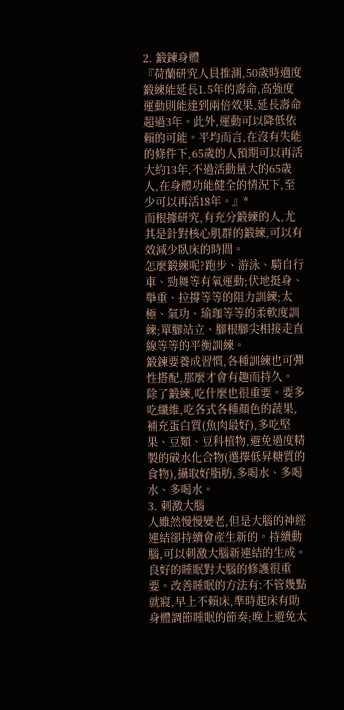2. 鍛鍊身體
『荷蘭研究人員推測,50歲時適度鍛練能延長1.5年的壽命,高強度運動則能達到兩倍效果,延長壽命超過3年。此外,運動可以降低依賴的可能。平均而言,在沒有失能的條件下,65歲的人預期可以再活大約13年,不過活動量大的65歳人,在身體功能健全的情況下,至少可以再活18年。』*
而根據研究,有充分鍛練的人,尤其是針對核心肌群的鍛練,可以有效減少臥床的時間。
怎麼鍛練呢?跑步、游泳、騎自行車、勁舞等有氧運動;伏地挺身、舉重、拉撐等等的阻力訓練;太極、氣功、瑜珈等等的柔軟度訓練;單腳站立、腳根腳尖相接走直線等等的平衡訓練。
鍛鍊要養成習慣,各種訓練也可彈性搭配,那麼才會有趣而持久。
除了鍛練,吃什麼也很重要。要多吃纖維,吃各式各種顏色的蔬果,補充蛋白質(魚肉最好),多吃堅果、豆類、豆科植物,避免過度精製的碳水化合物(選擇低昇糖質的食物),攝取好脂肪,多喝水、多喝水、多喝水。
3. 刺激大腦
人雖然慢慢變老,但是大腦的神經連結卻持續會產生新的。持續動腦,可以刺激大腦新連結的生成。
良好的睡眠對大腦的修護很重要。改善睡眠的方法有:不管幾點就寢,早上不賴床,準時起床有助身體調節睡眠的節奏;晚上避免太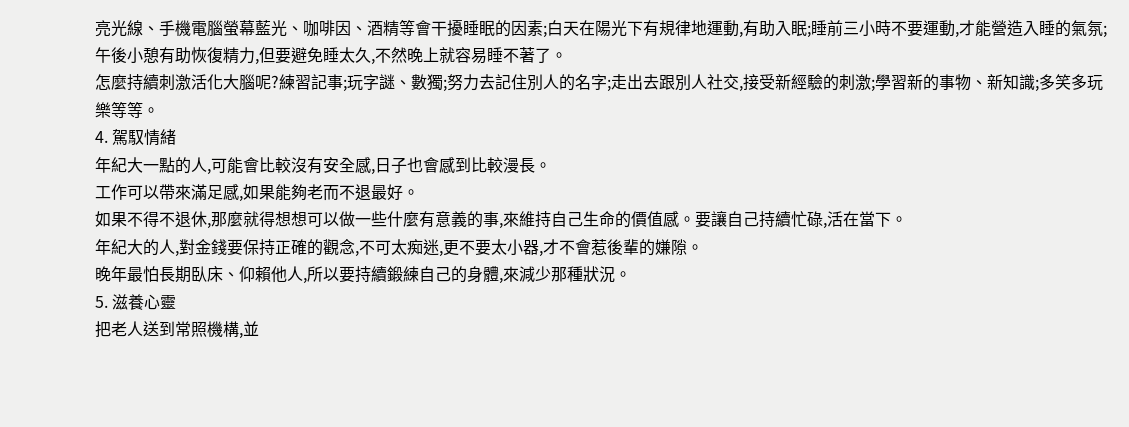亮光線、手機電腦螢幕藍光、咖啡因、酒精等會干擾睡眠的因素;白天在陽光下有規律地運動,有助入眠;睡前三小時不要運動,才能營造入睡的氣氛;午後小憩有助恢復精力,但要避免睡太久,不然晚上就容易睡不著了。
怎麼持續刺激活化大腦呢?練習記事;玩字謎、數獨;努力去記住別人的名字;走出去跟別人社交,接受新經驗的刺激;學習新的事物、新知識;多笑多玩樂等等。
4. 駕馭情緒
年紀大一點的人,可能會比較沒有安全感,日子也會感到比較漫長。
工作可以帶來滿足感,如果能夠老而不退最好。
如果不得不退休,那麼就得想想可以做一些什麼有意義的事,來維持自己生命的價值感。要讓自己持續忙碌,活在當下。
年紀大的人,對金錢要保持正確的觀念,不可太痴迷,更不要太小器,才不會惹後輩的嫌隙。
晚年最怕長期臥床、仰賴他人,所以要持續鍛練自己的身體,來減少那種狀況。
5. 滋養心靈
把老人送到常照機構,並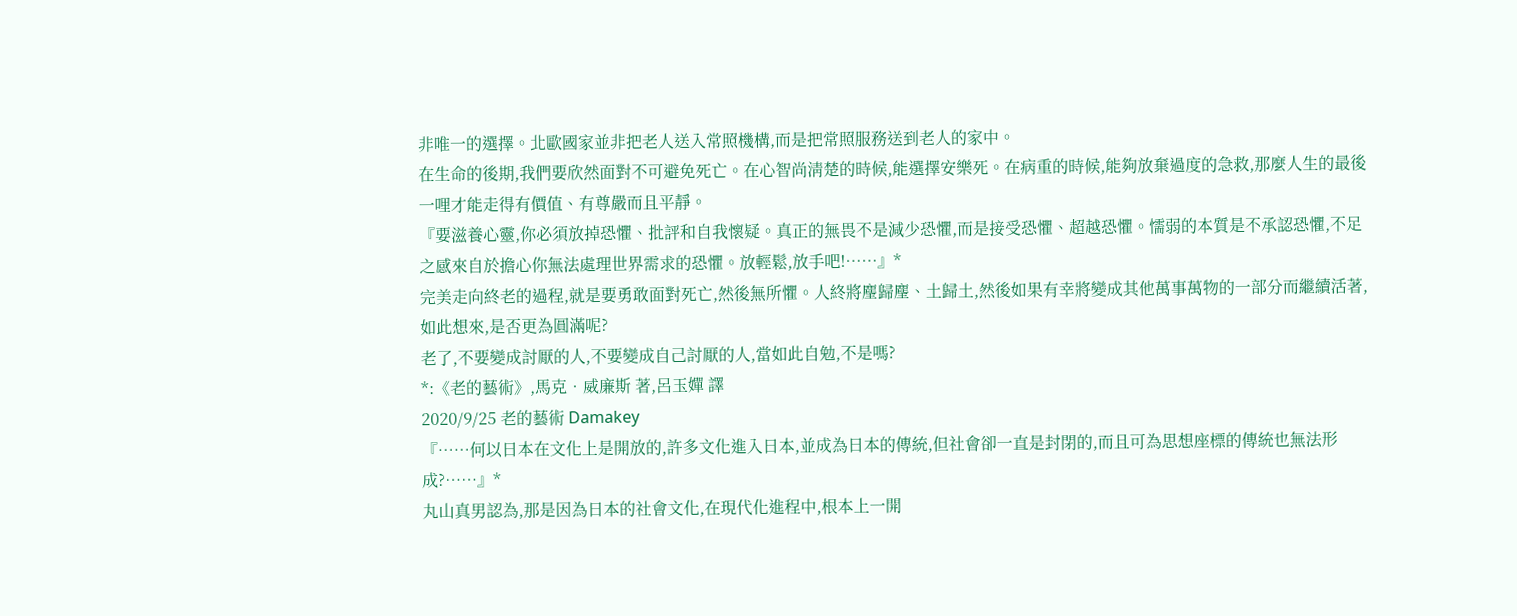非唯一的選擇。北歐國家並非把老人送入常照機構,而是把常照服務送到老人的家中。
在生命的後期,我們要欣然面對不可避免死亡。在心智尚淸楚的時候,能選擇安樂死。在病重的時候,能夠放棄過度的急救,那麼人生的最後一哩才能走得有價值、有尊嚴而且平靜。
『要滋養心靈,你必須放掉恐懼、批評和自我懷疑。真正的無畏不是減少恐懼,而是接受恐懼、超越恐懼。懦弱的本質是不承認恐懼,不足之感來自於擔心你無法處理世界需求的恐懼。放輕鬆,放手吧!……』*
完美走向終老的過程,就是要勇敢面對死亡,然後無所懼。人終將麈歸麈、土歸土,然後如果有幸將變成其他萬事萬物的一部分而繼續活著,如此想來,是否更為圓滿呢?
老了,不要變成討厭的人,不要變成自己討厭的人,當如此自勉,不是嗎?
*:《老的藝術》,馬克•威廉斯 著,呂玉嬋 譯
2020/9/25 老的藝術 Damakey
『……何以日本在文化上是開放的,許多文化進入日本,並成為日本的傳統,但社會卻一直是封閉的,而且可為思想座標的傳統也無法形成?……』*
丸山真男認為,那是因為日本的社會文化,在現代化進程中,根本上一開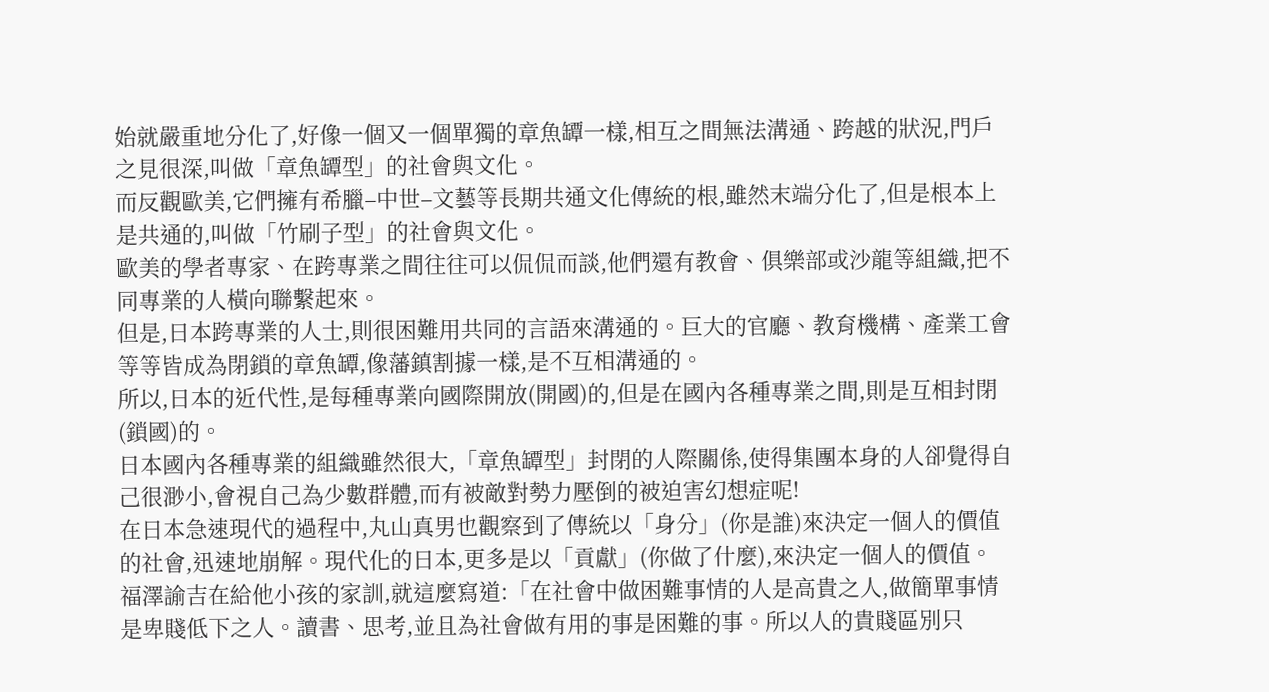始就嚴重地分化了,好像一個又一個單獨的章魚罈一樣,相互之間無法溝通、跨越的狀況,門戶之見很深,叫做「章魚罈型」的社會與文化。
而反觀歐美,它們擁有希臘–中世–文藝等長期共通文化傳統的根,雖然末端分化了,但是根本上是共通的,叫做「竹刷子型」的社會與文化。
歐美的學者專家、在跨專業之間往往可以侃侃而談,他們還有教會、俱樂部或沙龍等組織,把不同專業的人橫向聯繫起來。
但是,日本跨專業的人士,則很困難用共同的言語來溝通的。巨大的官廳、教育機構、產業工會等等皆成為閉鎖的章魚罈,像藩鎮割據一樣,是不互相溝通的。
所以,日本的近代性,是每種專業向國際開放(開國)的,但是在國內各種專業之間,則是互相封閉(鎖國)的。
日本國內各種專業的組織雖然很大,「章魚罈型」封閉的人際關係,使得集團本身的人卻覺得自己很渺小,會視自己為少數群體,而有被敵對勢力壓倒的被迫害幻想症呢!
在日本急速現代的過程中,丸山真男也觀察到了傳統以「身分」(你是誰)來決定一個人的價值的社會,迅速地崩解。現代化的日本,更多是以「貢獻」(你做了什麼),來決定一個人的價值。
福澤諭吉在給他小孩的家訓,就這麼寫道:「在社會中做困難事情的人是高貴之人,做簡單事情是卑賤低下之人。讀書、思考,並且為社會做有用的事是困難的事。所以人的貴賤區別只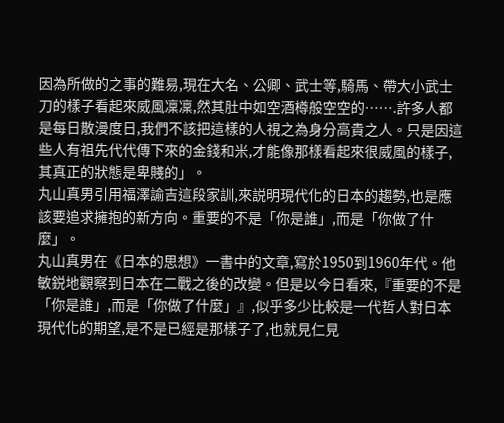因為所做的之事的難易,現在大名、公卿、武士等,騎馬、帶大小武士刀的樣子看起來威風凜凜,然其肚中如空酒樽般空空的…….許多人都是每日散漫度日,我們不該把這樣的人視之為身分高貴之人。只是因這些人有祖先代代傳下來的金錢和米,才能像那樣看起來很威風的樣子,其真正的狀態是卑賤的」。
丸山真男引用福澤諭吉這段家訓,來説明現代化的日本的趨勢,也是應該要追求擁抱的新方向。重要的不是「你是誰」,而是「你做了什麼」。
丸山真男在《日本的思想》一書中的文章,寫於1950到1960年代。他敏鋭地觀察到日本在二戰之後的改變。但是以今日看來,『重要的不是「你是誰」,而是「你做了什麼」』,似乎多少比較是一代哲人對日本現代化的期望,是不是已經是那樣子了,也就見仁見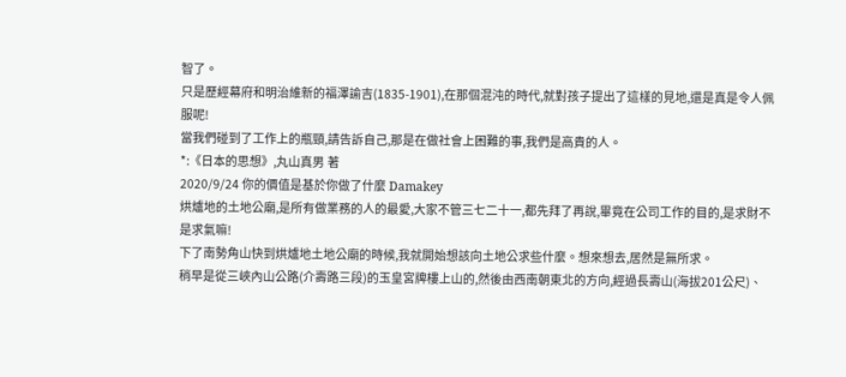智了。
只是歷經幕府和明治維新的福澤諭吉(1835-1901),在那個混沌的時代,就對孩子提出了這樣的見地,還是真是令人佩服呢!
當我們碰到了工作上的瓶頸,請告訴自己,那是在做社會上困難的事,我們是高貴的人。
*:《日本的思想》,丸山真男 著
2020/9/24 你的價值是基於你做了什麼 Damakey
烘爐地的土地公廟,是所有做業務的人的最愛,大家不管三七二十一,都先拜了再說,畢竟在公司工作的目的,是求財不是求氣嘛!
下了南勢角山快到烘爐地土地公廟的時候,我就開始想該向土地公求些什麼。想來想去,居然是無所求。
稍早是從三峽內山公路(介壽路三段)的玉皇宮牌樓上山的,然後由西南朝東北的方向,經過長壽山(海拔201公尺)、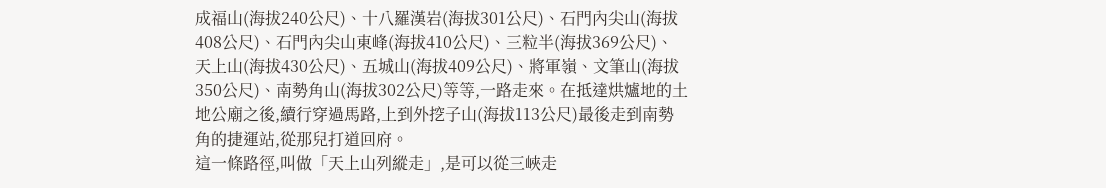成福山(海拔240公尺)、十八羅漢岩(海拔301公尺)、石門內尖山(海拔408公尺)、石門內尖山東峰(海拔410公尺)、三粒半(海拔369公尺)、天上山(海拔430公尺)、五城山(海拔409公尺)、將軍嶺、文筆山(海拔350公尺)、南勢角山(海拔302公尺)等等,一路走來。在抵達烘爐地的土地公廟之後,續行穿過馬路,上到外挖子山(海拔113公尺)最後走到南勢角的捷運站,從那兒打道回府。
這一條路徑,叫做「天上山列縱走」,是可以從三峽走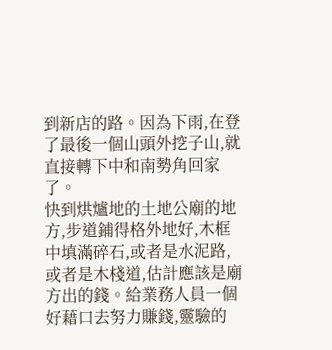到新店的路。因為下雨,在登了最後一個山頭外挖子山,就直接轉下中和南勢角回家了。
快到烘爐地的土地公廟的地方,步道鋪得格外地好,木框中填滿碎石,或者是水泥路,或者是木棧道,估計應該是廟方出的錢。給業務人員一個好藉口去努力賺錢,靈驗的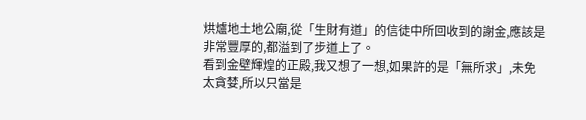烘爐地土地公廟,從「生財有道」的信徒中所回收到的謝金,應該是非常豐厚的,都溢到了步道上了。
看到金壁輝煌的正殿,我又想了一想,如果許的是「無所求」,未免太貪婪,所以只當是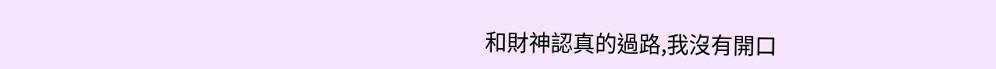和財神認真的過路,我沒有開口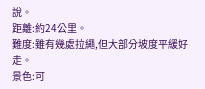說。
距離:約24公里。
難度:雖有幾處拉繩,但大部分坡度平緩好走。
景色:可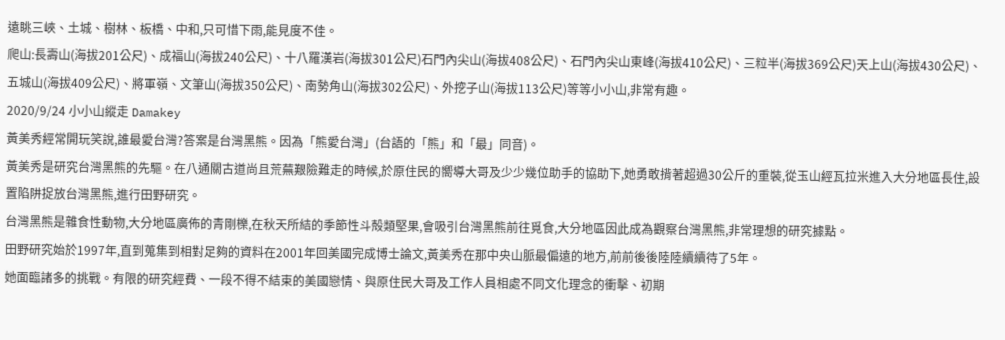遠眺三峽、土城、樹林、板橋、中和,只可惜下雨,能見度不佳。
爬山:長壽山(海拔201公尺)、成福山(海拔240公尺)、十八羅漢岩(海拔301公尺)石門內尖山(海拔408公尺)、石門內尖山東峰(海拔410公尺)、三粒半(海拔369公尺)天上山(海拔430公尺)、五城山(海拔409公尺)、將軍嶺、文筆山(海拔350公尺)、南勢角山(海拔302公尺)、外挖子山(海拔113公尺)等等小小山,非常有趣。
2020/9/24 小小山縱走 Damakey
黃美秀經常開玩笑說,誰最愛台灣?答案是台灣黑熊。因為「熊愛台灣」(台語的「熊」和「最」同音)。
黃美秀是研究台灣黑熊的先驅。在八通關古道尚且荒蕪艱險難走的時候,於原住民的嚮導大哥及少少幾位助手的協助下,她勇敢揹著超過30公斤的重裝,從玉山經瓦拉米進入大分地區長住,設置陷阱捉放台灣黑熊,進行田野研究。
台灣黑熊是雜食性動物,大分地區廣佈的青剛櫟,在秋天所結的季節性斗殻類堅果,會吸引台灣黑熊前往覓食,大分地區因此成為觀察台灣黑熊,非常理想的研究據點。
田野研究始於1997年,直到蒐集到相對足夠的資料在2001年回美國完成博士論文,黃美秀在那中央山脈最偏遠的地方,前前後後陸陸續續待了5年。
她面臨諸多的挑戰。有限的研究經費、一段不得不結束的美國戀情、與原住民大哥及工作人員相處不同文化理念的衝擊、初期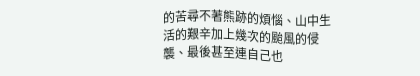的苦尋不著熊跡的煩惱、山中生活的艱辛加上幾次的颱風的侵襲、最後甚至連自己也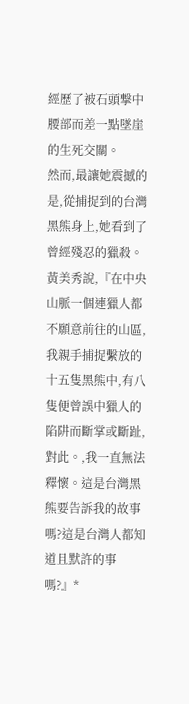經歷了被石頭撃中腰部而差一點墜崖的生死交關。
然而,最讓她震撼的是,從捕捉到的台灣黑熊身上,她看到了曾經殘忍的獵殺。黃美秀說,『在中央山脈一個連獵人都不願意前往的山區,我親手捕捉繫放的十五隻黑熊中,有八隻便曾誤中獵人的陷阱而斷掌或斷趾,對此。,我一直無法釋懷。這是台灣黑熊要告訴我的故事嗎?這是台灣人都知道且默許的事嗎?』*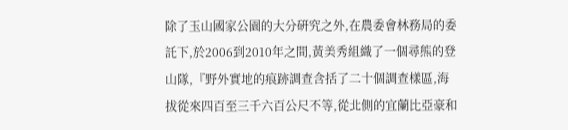除了玉山國家公園的大分硏究之外,在農委會林務局的委託下,於2006到2010年之間,黃美秀組織了一個尋熊的登山隊,『野外實地的痕跡調查含括了二十個調查樣區,海拔從來四百至三千六百公尺不等,從北側的宜蘭比亞豪和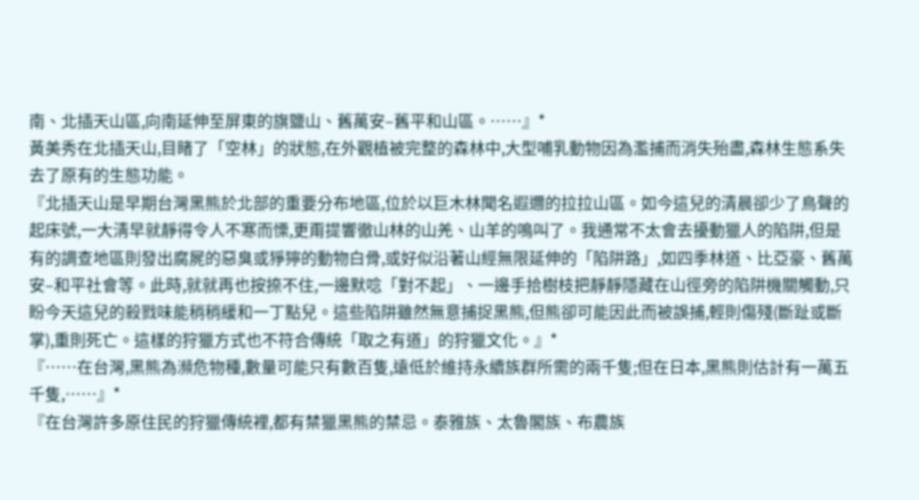南、北插天山區,向南延伸至屏東的旗鹽山、舊萬安–舊平和山區。……』*
黃美秀在北插天山,目睹了「空林」的狀態,在外觀植被完整的森林中,大型哺乳動物因為濫捕而消失殆盡,森林生態系失去了原有的生態功能。
『北插天山是早期台灣黑熊於北部的重要分布地區,位於以巨木林聞名遐邇的拉拉山區。如今這兒的清晨卻少了鳥聲的起床號,一大淸早就靜得令人不寒而慄,更甭提響徹山林的山羌、山羊的鳴叫了。我通常不太會去擾動獵人的陷阱,但是有的調查地區則發出腐屍的惡臭或猙獰的動物白骨,或好似沿著山經無限延伸的「陷阱路」,如四季林道、比亞豪、舊萬安–和平社會等。此時,就就再也按捺不住,一邊默唸「對不起」、一邊手拾樹枝把靜靜隱藏在山徑旁的陷阱機關觸動,只盼今天這兒的殺戮味能稍稍緩和一丁點兒。這些陷阱雖然無意捕捉黑熊,但熊卻可能因此而被誤捕,輕則傷殘(斷趾或斷掌),重則死亡。這樣的狩獵方式也不符合傳統「取之有道」的狩獵文化。』*
『……在台灣,黑熊為瀕危物種,數量可能只有數百隻,遠低於維持永續族群所需的兩千隻;但在日本,黑熊則估計有一萬五千隻,……』*
『在台灣許多原住民的狩獵傳統裡,都有禁獵黑熊的禁忌。泰雅族、太魯閣族、布農族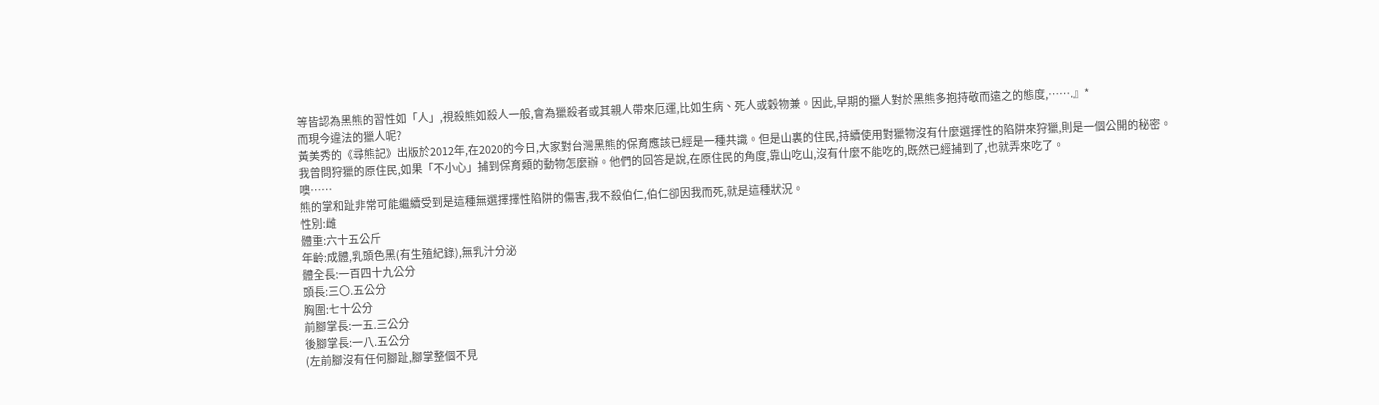等皆認為黑熊的習性如「人」,視殺熊如殺人一般,會為獵殺者或其親人帶來厄運,比如生病、死人或穀物兼。因此,早期的獵人對於黑熊多抱持敬而遠之的態度,…….』*
而現今違法的獵人呢?
黃美秀的《尋熊記》出版於2012年,在2020的今日,大家對台灣黑熊的保育應該已經是一種共識。但是山裏的住民,持續使用對獵物沒有什麼選擇性的陷阱來狩獵,則是一個公開的秘密。
我曾問狩獵的原住民,如果「不小心」捕到保育類的動物怎麼辦。他們的回答是說,在原住民的角度,靠山吃山,沒有什麼不能吃的,既然已經捕到了,也就弄來吃了。
噢……
熊的掌和趾非常可能繼續受到是這種無選擇擇性陷阱的傷害,我不殺伯仁,伯仁卻因我而死,就是這種狀況。
性別:雌
體重:六十五公斤
年齡:成體,乳頭色黑(有生殖紀錄),無乳汁分泌
體全長:一百四十九公分
頭長:三〇.五公分
胸圍:七十公分
前腳掌長:一五.三公分
後腳掌長:一八.五公分
(左前腳沒有任何腳趾,腳掌整個不見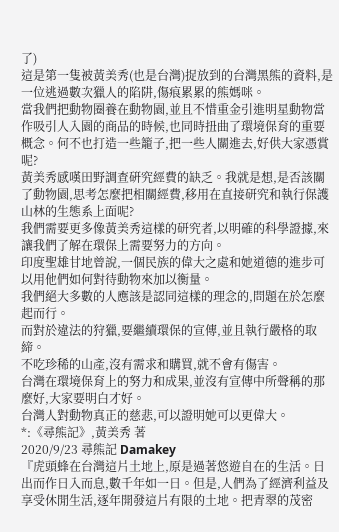了)
這是第一隻被黃美秀(也是台灣)捉放到的台灣黑熊的資料,是一位逃過數次獵人的陷阱,傷痕累累的熊媽咪。
當我們把動物圈養在動物園,並且不惜重金引進明星動物當作吸引人入園的商品的時候,也同時扭曲了環境保育的重要概念。何不也打造一些籠子,把一些人關進去,好供大家憑賞呢?
黃美秀感嘆田野調查硏究經費的缺乏。我就是想,是否該關了動物園,思考怎麼把相關經費,移用在直接研究和執行保護山林的生態系上面呢?
我們需要更多像黃美秀這樣的研究者,以明確的科學證據,來讓我們了解在環保上需要努力的方向。
印度聖雄甘地曾說,一個民族的偉大之處和她道德的進步可以用他們如何對待動物來加以衡量。
我們絕大多數的人應該是認同這樣的理念的,問題在於怎麼起而行。
而對於違法的狩獵,要繼續環保的宣傳,並且執行嚴格的取締。
不吃珍稀的山產,沒有需求和購買,就不會有傷害。
台灣在環境保育上的努力和成果,並沒有宣傳中所聲稱的那麼好,大家要明白才好。
台灣人對動物真正的慈悲,可以證明她可以更偉大。
*:《尋熊記》,黃美秀 著
2020/9/23 尋熊記 Damakey
『虎頭蜂在台灣這片土地上,原是過著悠遊自在的生活。日出而作日入而息,數千年如一日。但是,人們為了經濟利益及享受休閒生活,逐年開發這片有限的土地。把青翠的茂密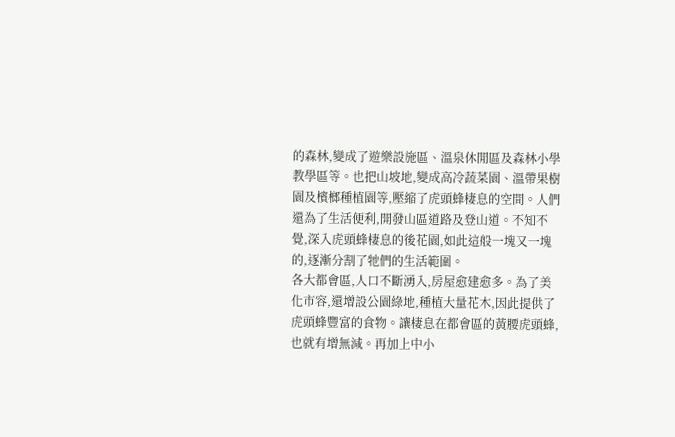的森林,變成了遊樂設施區、溫泉休閒區及森林小學教學區等。也把山坡地,變成高冷蔬菜園、溫帶果樹園及檳榔種植園等,壓縮了虎頭蜂棲息的空間。人們還為了生活便利,開發山區道路及登山道。不知不覺,深入虎頭蜂棲息的後花園,如此這般一塊又一塊的,逐漸分割了牠們的生活範圍。
各大都會區,人口不斷湧入,房屋愈建愈多。為了美化市容,還增設公園綠地,種植大量花木,因此提供了虎頭蜂豐富的食物。讓棲息在都會區的黃腰虎頭蜂,也就有增無減。再加上中小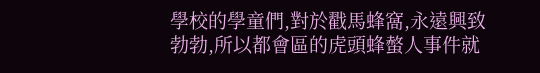學校的學童們,對於戳馬蜂窩,永遠興致勃勃,所以都會區的虎頭蜂螫人事件就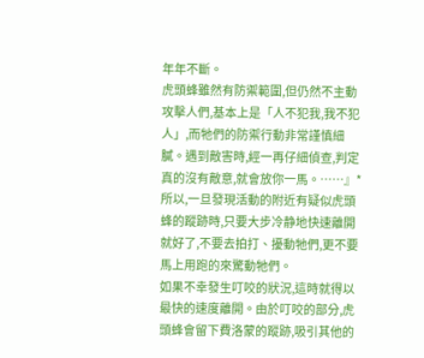年年不斷。
虎頭蜂雖然有防禦範圍,但仍然不主動攻擊人們,基本上是「人不犯我,我不犯人」,而牠們的防禦行動非常謹慎細膩。遇到敵害時,經一再仔細偵查,判定真的沒有敵意,就會放你一馬。……』*
所以,一旦發現活動的附近有疑似虎頭蜂的蹤跡時,只要大步冷静地快速離開就好了,不要去拍打、擾動牠們,更不要馬上用跑的來驚動牠們。
如果不幸發生叮咬的狀況,這時就得以最快的速度離開。由於叮咬的部分,虎頭蜂會留下費洛蒙的蹤跡,吸引其他的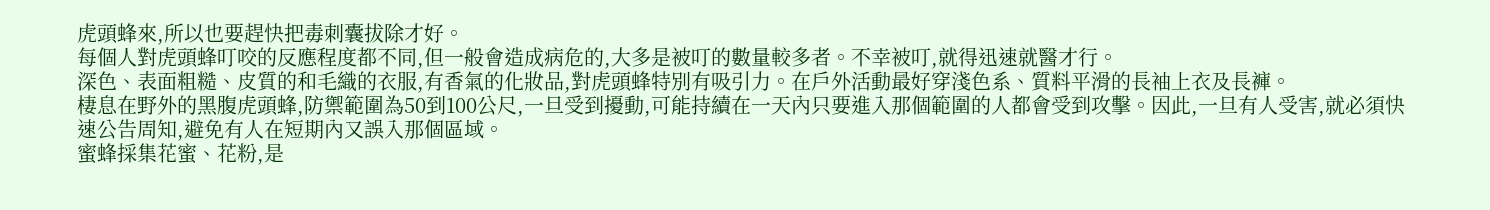虎頭蜂來,所以也要趕快把毒刺囊拔除才好。
每個人對虎頭蜂叮咬的反應程度都不同,但一般會造成病危的,大多是被叮的數量較多者。不幸被叮,就得迅速就醫才行。
深色、表面粗糙、皮質的和毛織的衣服,有香氣的化妝品,對虎頭蜂特別有吸引力。在戶外活動最好穿淺色系、質料平滑的長袖上衣及長褲。
棲息在野外的黑腹虎頭蜂,防禦範圍為50到100公尺,一旦受到擾動,可能持續在一天內只要進入那個範圍的人都會受到攻擊。因此,一旦有人受害,就必須快速公告周知,避免有人在短期內又誤入那個區域。
蜜蜂採集花蜜、花粉,是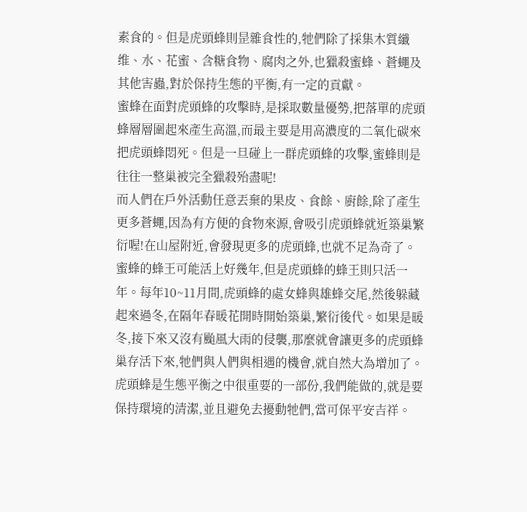素食的。但是虎頭蜂則昰雜食性的,牠們除了採集木質纖维、水、花蜜、含糖食物、腐肉之外,也獵殺蜜蜂、蒼蠅及其他害蟲,對於保持生態的平衡,有一定的貢獻。
蜜蜂在面對虎頭蜂的攻擊時,是採取數量優勢,把落單的虎頭蜂層層圍起來產生高溫,而最主要是用高濃度的二氧化碳來把虎頭蜂悶死。但是一旦碰上一群虎頭蜂的攻擊,蜜蜂則是往往一整巢被完全獵殺殆盡呢!
而人們在戶外活動任意丟棄的果皮、食餘、廚餘,除了產生更多蒼蠅,因為有方便的食物來源,會吸引虎頭蜂就近築巢繁衍喔!在山屋附近,會發現更多的虎頭蜂,也就不足為奇了。
蜜蜂的蜂王可能活上好幾年,但是虎頭蜂的蜂王則只活一年。每年10~11月間,虎頭蜂的處女蜂與雄蜂交尾,然後躲藏起來過冬,在隔年春暖花開時開始築巢,繁𧗠後代。如果是暖冬,接下來又沒有颱風大雨的侵襲,那麼就會讓更多的虎頭蜂巢存活下來,牠們與人們與相遇的機會,就自然大為增加了。
虎頭蜂是生態平衡之中很重要的一部份,我們能做的,就是要保持環境的清潔,並且避免去擾動牠們,當可保平安吉祥。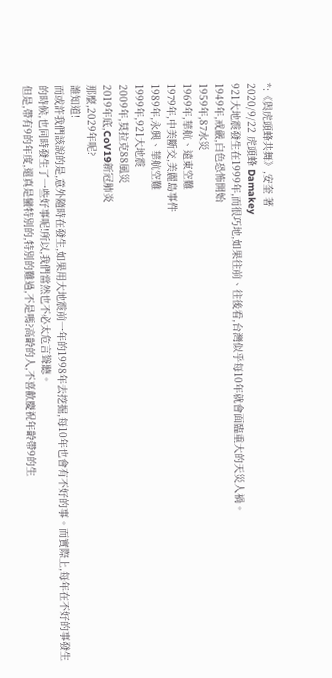*:《與虎頭蜂共舞》,安奎 著
2020/9/22 虎頭蜂 Damakey
921大地震發生在1999年,而很巧地,如果往前、往後看,台灣似乎每10年就會面臨重大的天災人禍。
1949年,戒嚴,白色恐怖開始
1959年,87水災
1969年,華航、遠東空難
1979年,中美斷交,美麗島事件
1989年,永興、華航空難
1999年,921大地震
2009年,莫拉克88風災
2019年底,CoV19新冠肺炎
那麼,2029年呢?
誰知道!
而或許我們該說的是,意外隨時在發生,如果用大地震前一年的1998年去挖掘,每10年也會有不好的事。而實際上,每年在不好的事發生的時候,也同時發生了一些好事呢!所以,我們當然也不必太危言聳聽。
但是,帶有9的年度,還真是蠻特別的,特別的難過,不是嗎?高齡的人,不喜歡慶祝年齡帶9的生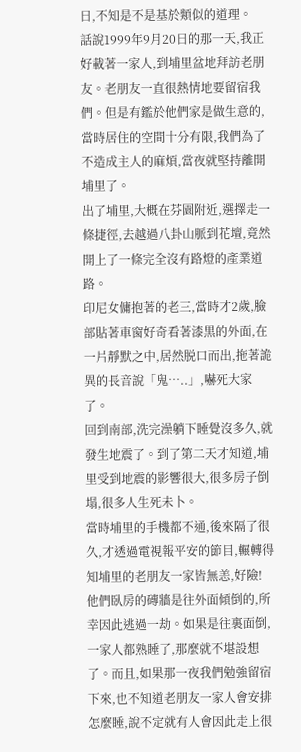日,不知是不是基於類似的道理。
話說1999年9月20日的那一天,我正好載著一家人,到埔里盆地拜訪老朋友。老朋友一直很熱情地要留宿我們。但是有鑑於他們家是做生意的,當時居住的空間十分有限,我們為了不造成主人的麻煩,當夜就堅持離開埔里了。
出了埔里,大概在芬園附近,選擇走一條捷徑,去越過八卦山脈到花壇,竟然開上了一條完全沒有路燈的產業道路。
印尼女傭抱著的老三,當時才2歲,臉部貼著車窗好奇看著漆黒的外面,在一片靜默之中,居然脱口而出,拖著詭異的長音說「鬼…..」,嚇死大家了。
回到南部,洗完澡躺下睡覺沒多久,就發生地震了。到了第二天才知道,埔里受到地震的影響很大,很多房子倒塌,很多人生死未卜。
當時埔里的手機都不通,後來隔了很久,才透過電視報平安的節目,輾轉得知埔里的老朋友一家皆無恙,好險!
他們臥房的磚牆是往外面傾倒的,所幸因此逃過一劫。如果是往裏面倒,一家人都熟睡了,那麼就不堪設想了。而且,如果那一夜我們勉強留宿下來,也不知道老朋友一家人會安排怎麼睡,說不定就有人會因此走上很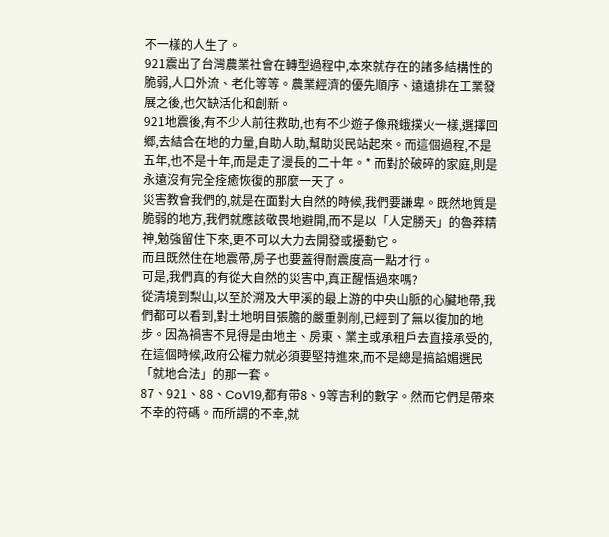不一樣的人生了。
921震出了台灣農業社會在轉型過程中,本來就存在的諸多結構性的脆弱,人口外流、老化等等。農業經濟的優先順序、遠遠排在工業發展之後,也欠缺活化和創新。
921地震後,有不少人前往救助,也有不少遊子像飛蛾撲火一樣,選擇回郷,去結合在地的力量,自助人助,幫助災民站起來。而這個過程,不是五年,也不是十年,而是走了漫長的二十年。* 而對於破碎的家庭,則是永遠沒有完全痊癒恢復的那麼一天了。
災害教會我們的,就是在面對大自然的時候,我們要謙卑。既然地質是脆弱的地方,我們就應該敬畏地避開,而不是以「人定勝天」的魯莽精神,勉強留住下來,更不可以大力去開發或擾動它。
而且既然住在地震帶,房子也要蓋得耐震度高一點才行。
可是,我們真的有從大自然的災害中,真正醒悟過來嗎?
從清境到梨山,以至於溯及大甲溪的最上游的中央山脈的心臟地帶,我們都可以看到,對土地明目張膽的嚴重剝削,已經到了無以復加的地步。因為禍害不見得是由地主、房東、業主或承租戶去直接承受的,在這個時候,政府公權力就必須要堅持進來,而不是總是搞諂媚選民「就地合法」的那一套。
87、921、88、CoV19,都有带8、9等吉利的數字。然而它們是帶來不幸的符碼。而所謂的不幸,就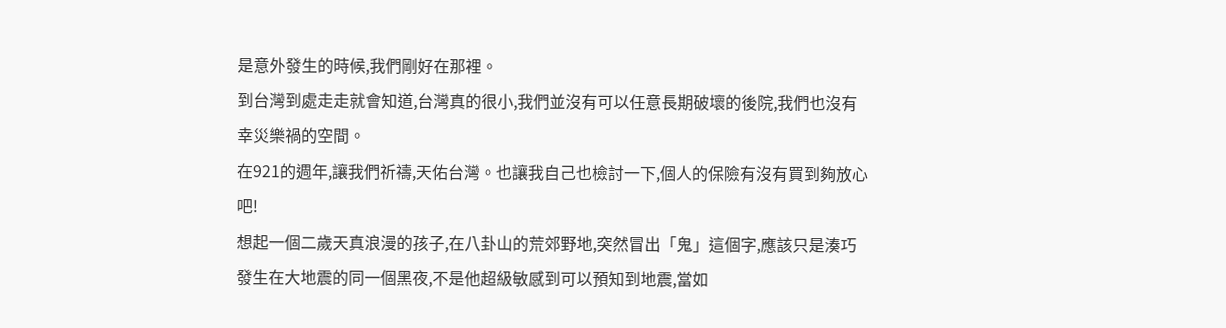是意外發生的時候,我們剛好在那裡。
到台灣到處走走就會知道,台灣真的很小,我們並沒有可以任意長期破壞的後院,我們也沒有幸災樂禍的空間。
在921的週年,讓我們祈禱,天佑台灣。也讓我自己也檢討一下,個人的保險有沒有買到夠放心吧!
想起一個二歲天真浪漫的孩子,在八卦山的荒郊野地,突然冒出「鬼」這個字,應該只是湊巧發生在大地震的同一個黑夜,不是他超級敏感到可以預知到地震,當如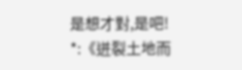是想才對,是吧!
*:《迸裂土地而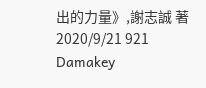出的力量》,謝志誠 著
2020/9/21 921 Damakey